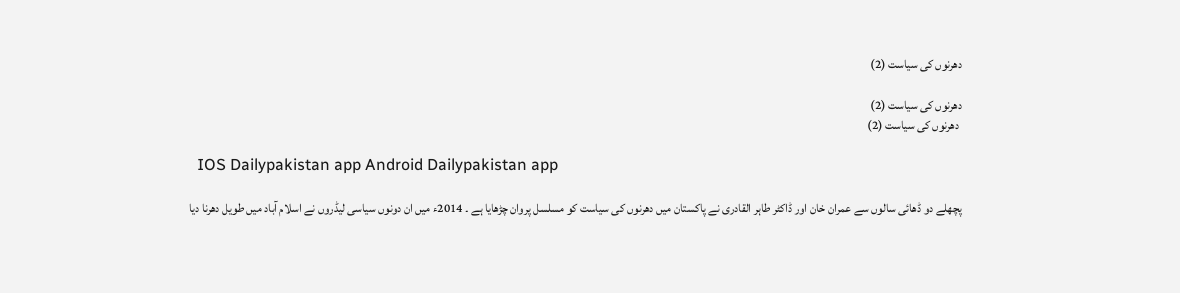دھرنوں کی سیاست (2)

دھرنوں کی سیاست (2)
 دھرنوں کی سیاست (2)

  IOS Dailypakistan app Android Dailypakistan app

پچھلے دو ڈھائی سالوں سے عمران خان اور ڈاکٹر طاہر القادری نے پاکستان میں دھرنوں کی سیاست کو مسلسل پروان چڑھایا ہے ۔ 2014ء میں ان دونوں سیاسی لیڈروں نے اسلام آباد میں طویل دھرنا دیا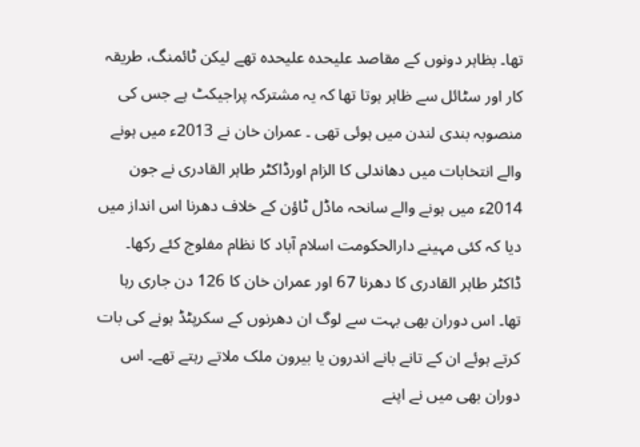تھا۔ بظاہر دونوں کے مقاصد علیحدہ علیحدہ تھے لیکن ٹائمنگ، طریقہ کار اور سٹائل سے ظاہر ہوتا تھا کہ یہ مشترکہ پراجیکٹ ہے جس کی منصوبہ بندی لندن میں ہوئی تھی ۔ عمران خان نے 2013ء میں ہونے والے انتخابات میں دھاندلی کا الزام اورڈاکٹر طاہر القادری نے جون 2014ء میں ہونے والے سانحہ ماڈل ٹاؤن کے خلاف دھرنا اس انداز میں دیا کہ کئی مہینے دارالحکومت اسلام آباد کا نظام مفلوج کئے رکھا۔ ڈاکٹر طاہر القادری کا دھرنا 67 اور عمران خان کا 126 دن جاری رہا تھا۔ اس دوران بھی بہت سے لوگ ان دھرنوں کے سکرپٹڈ ہونے کی بات کرتے ہوئے ان کے تانے بانے اندرون یا بیرون ملک ملاتے رہتے تھے۔ اس دوران بھی میں نے اپنے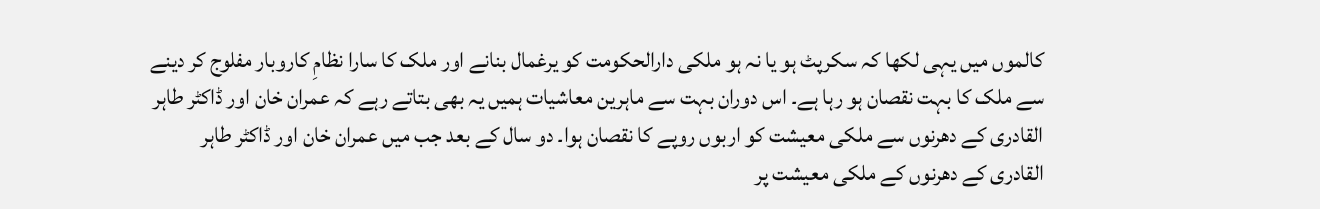کالموں میں یہی لکھا کہ سکرپٹ ہو یا نہ ہو ملکی دارالحکومت کو یرغمال بنانے اور ملک کا سارا نظامِ کاروبار مفلوج کر دینے سے ملک کا بہت نقصان ہو رہا ہے۔ اس دوران بہت سے ماہرین معاشیات ہمیں یہ بھی بتاتے رہے کہ عمران خان اور ڈاکٹر طاہر القادری کے دھرنوں سے ملکی معیشت کو اربوں روپے کا نقصان ہوا۔ دو سال کے بعد جب میں عمران خان اور ڈاکٹر طاہر القادری کے دھرنوں کے ملکی معیشت پر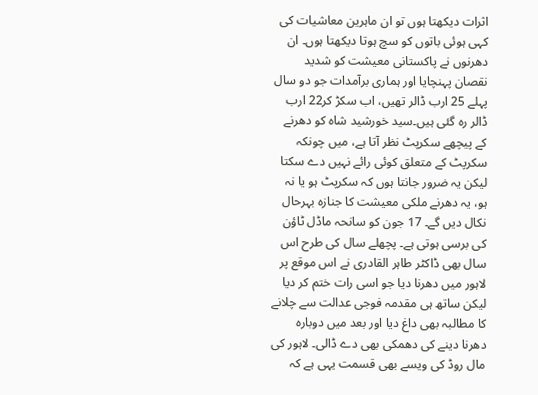اثرات دیکھتا ہوں تو ان ماہرین معاشیات کی کہی ہوئی باتوں کو سچ ہوتا دیکھتا ہوں۔ ان دھرنوں نے پاکستانی معیشت کو شدید نقصان پہنچایا اور ہماری برآمدات جو دو سال پہلے 25 ارب ڈالر تھیں، اب سکڑ کر22 ارب ڈالر رہ گئی ہیں۔سید خورشید شاہ کو دھرنے کے پیچھے سکرپٹ نظر آتا ہے، میں چونکہ سکرپٹ کے متعلق کوئی رائے نہیں دے سکتا لیکن یہ ضرور جانتا ہوں کہ سکرپٹ ہو یا نہ ہو، یہ دھرنے ملکی معیشت کا جنازہ بہرحال نکال دیں گے۔ 17 جون کو سانحہ ماڈل ٹاؤن کی برسی ہوتی ہے۔ پچھلے سال کی طرح اس سال بھی ڈاکٹر طاہر القادری نے اس موقع پر لاہور میں دھرنا دیا جو اسی رات ختم کر دیا لیکن ساتھ ہی مقدمہ فوجی عدالت سے چلانے کا مطالبہ بھی داغ دیا اور بعد میں دوبارہ دھرنا دینے کی دھمکی بھی دے ڈالی۔ لاہور کی مال روڈ کی ویسے بھی قسمت یہی ہے کہ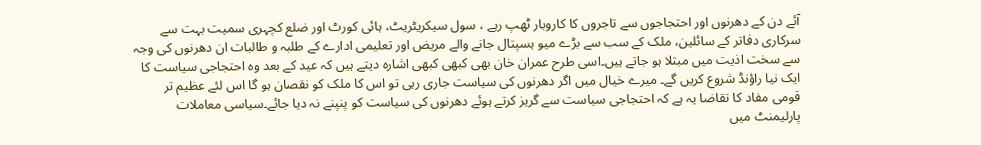آئے دن کے دھرنوں اور احتجاجوں سے تاجروں کا کاروبار ٹھپ رہے ، سول سیکریٹریٹ، ہائی کورٹ اور ضلع کچہری سمیت بہت سے سرکاری دفاتر کے سائلین، ملک کے سب سے بڑے میو ہسپتال جانے والے مریض اور تعلیمی ادارے کے طلبہ و طالبات ان دھرنوں کی وجہ سے سخت اذیت میں مبتلا ہو جاتے ہیں۔اسی طرح عمران خان بھی کبھی کبھی اشارہ دیتے ہیں کہ عید کے بعد وہ احتجاجی سیاست کا ایک نیا راؤنڈ شروع کریں گے۔ میرے خیال میں اگر دھرنوں کی سیاست جاری رہی تو اس کا ملک کو نقصان ہو گا اس لئے عظیم تر قومی مفاد کا تقاضا یہ ہے کہ احتجاجی سیاست سے گریز کرتے ہوئے دھرنوں کی سیاست کو پنپنے نہ دیا جائے۔سیاسی معاملات پارلیمنٹ میں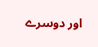اور دوسرے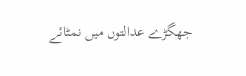جھگڑے عدالتوں میں نمٹائے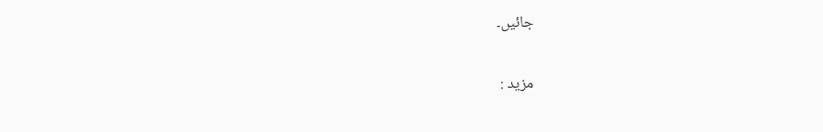جائیں۔

مزید :